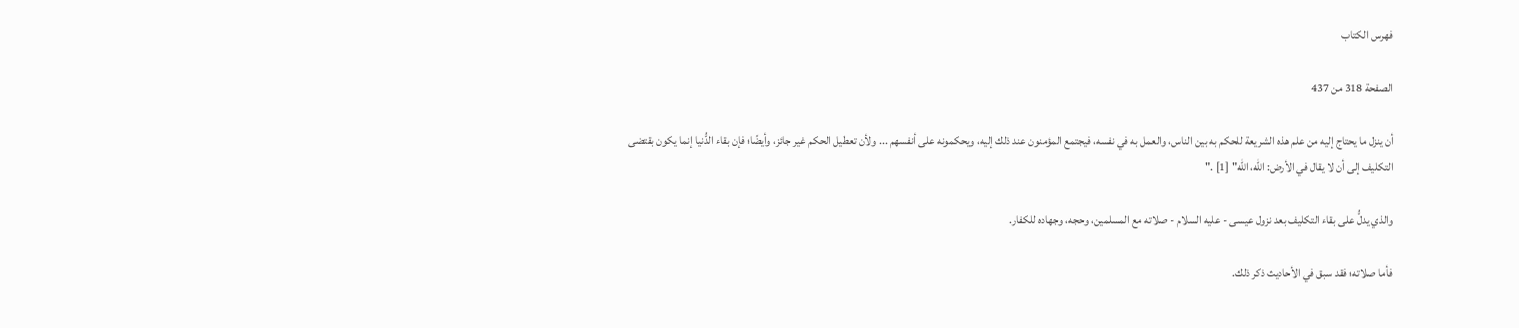فهرس الكتاب

الصفحة 318 من 437

أن ينزل ما يحتاج إليه من علم هذه الشريعة للحكم به بين الناس، والعمل به في نفسه، فيجتمع المؤمنون عند ذلك إليه، ويحكمونه على أنفسهم ... ولأن تعطيل الحكم غير جائز، وأيضًا؛ فإن بقاء الدُّنيا إنما يكون بقتضى التكليف إلى أن لا يقال في الأرض: الله، الله" [1] ."

والذي يدلُّ على بقاء التكليف بعد نزول عيسى - عليه السلام - صلاته مع المسلمين، وحجه، وجهاده للكفار.

فأما صلاته؛ فقد سبق في الأحاديث ذكر ذلك.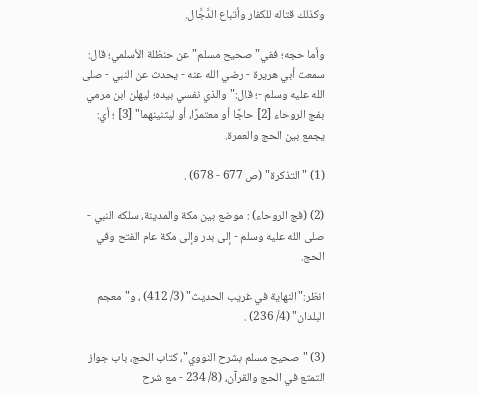وكذلك قتاله للكفار وأتباع الدَّجَّال.

وأما حجه؛ ففي"صحيح مسلم"عن حنظلة الأسلمي؛ قال: سمعت أبي هريرة - رضي الله عنه - يحدث عن النبي - صلى الله عليه وسلم -؛ قال:"والذي نفسي بيده؛ ليهلن ابن مرمي بفج الروحاء [2] حاجًا أو معتمرًا، أو ليثنينهما" [3] ؛ أي: يجمع بين الحج والعمرة.

(1) "التذكرة" (ص 677 - 678) .

(2) (فج الروحاء) : موضع بين مكة والمدينة، سلكه النبي - صلى الله عليه وسلم - إلى بدر وإلى مكة عام الفتح وفي الحج.

انظر:"النهاية في غريب الحديث" (3/ 412) ، و"معجم البلدان" (4/ 236) .

(3) "صحيح مسلم بشرح النووي"، كتاب الحج، باب جواز التمتع في الحج والقرآن، (8/ 234 - مع شرح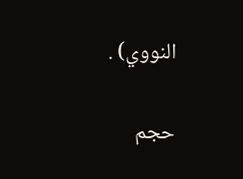النووي) .

حجم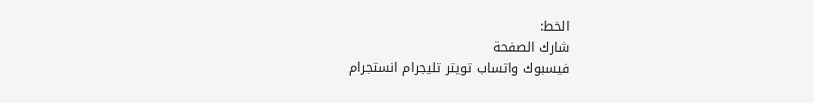الخط:
شارك الصفحة
فيسبوك واتساب تويتر تليجرام انستجرام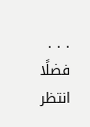. . .
فضلًا انتظر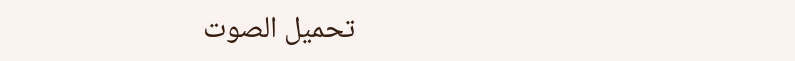تحميل الصوت